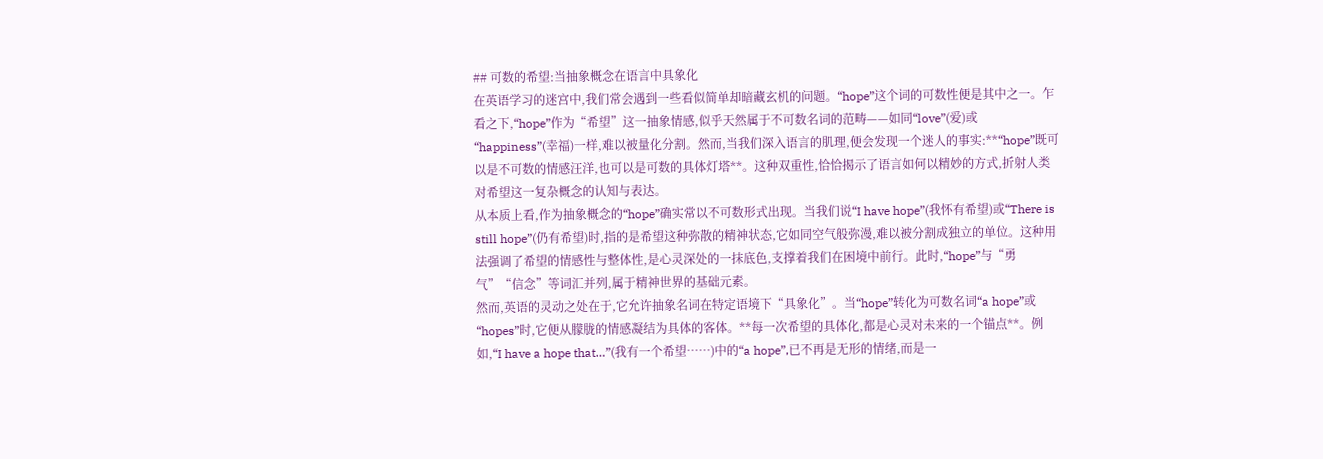## 可数的希望:当抽象概念在语言中具象化
在英语学习的迷宫中,我们常会遇到一些看似简单却暗藏玄机的问题。“hope”这个词的可数性便是其中之一。乍看之下,“hope”作为“希望”这一抽象情感,似乎天然属于不可数名词的范畴——如同“love”(爱)或“happiness”(幸福)一样,难以被量化分割。然而,当我们深入语言的肌理,便会发现一个迷人的事实:**“hope”既可以是不可数的情感汪洋,也可以是可数的具体灯塔**。这种双重性,恰恰揭示了语言如何以精妙的方式,折射人类对希望这一复杂概念的认知与表达。
从本质上看,作为抽象概念的“hope”确实常以不可数形式出现。当我们说“I have hope”(我怀有希望)或“There is still hope”(仍有希望)时,指的是希望这种弥散的精神状态,它如同空气般弥漫,难以被分割成独立的单位。这种用法强调了希望的情感性与整体性,是心灵深处的一抹底色,支撑着我们在困境中前行。此时,“hope”与“勇气”“信念”等词汇并列,属于精神世界的基础元素。
然而,英语的灵动之处在于,它允许抽象名词在特定语境下“具象化”。当“hope”转化为可数名词“a hope”或“hopes”时,它便从朦胧的情感凝结为具体的客体。**每一次希望的具体化,都是心灵对未来的一个锚点**。例如,“I have a hope that…”(我有一个希望……)中的“a hope”,已不再是无形的情绪,而是一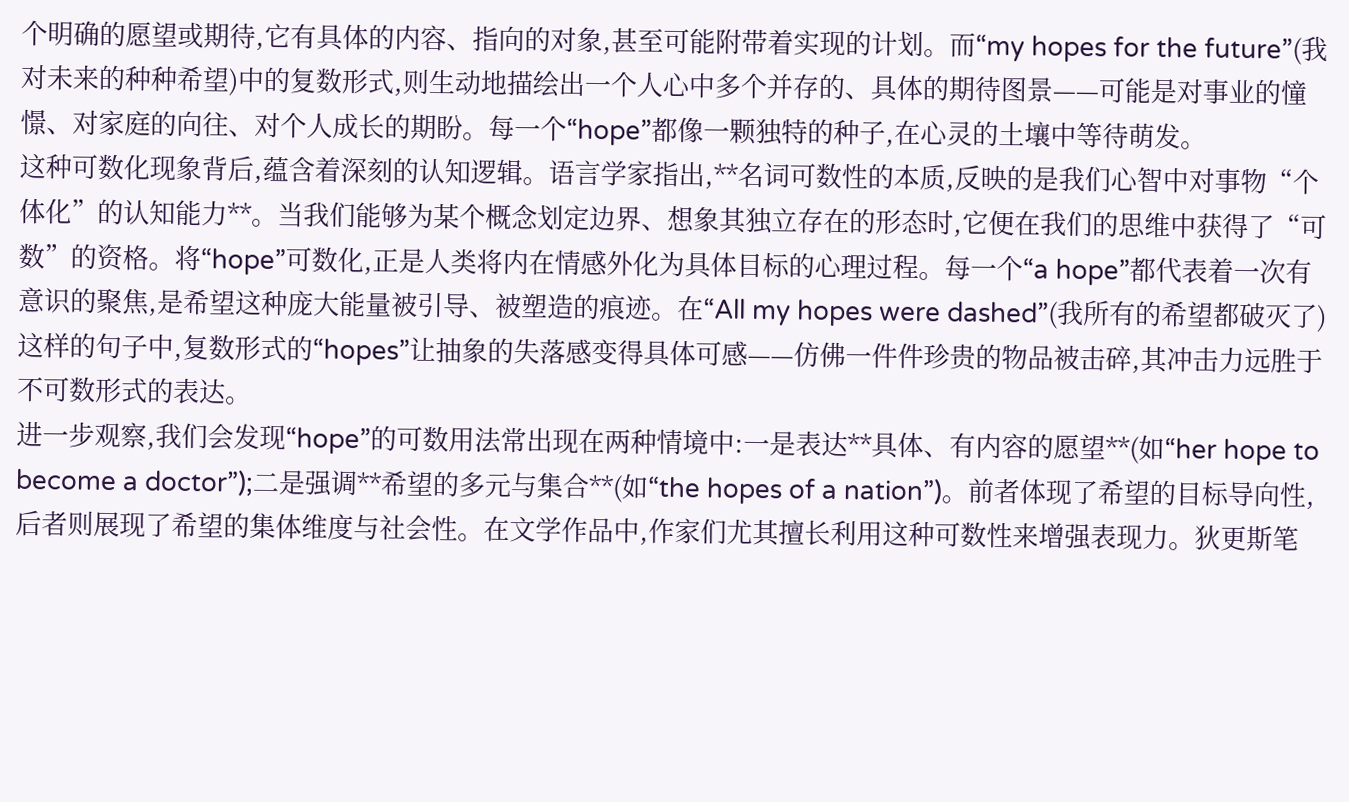个明确的愿望或期待,它有具体的内容、指向的对象,甚至可能附带着实现的计划。而“my hopes for the future”(我对未来的种种希望)中的复数形式,则生动地描绘出一个人心中多个并存的、具体的期待图景——可能是对事业的憧憬、对家庭的向往、对个人成长的期盼。每一个“hope”都像一颗独特的种子,在心灵的土壤中等待萌发。
这种可数化现象背后,蕴含着深刻的认知逻辑。语言学家指出,**名词可数性的本质,反映的是我们心智中对事物“个体化”的认知能力**。当我们能够为某个概念划定边界、想象其独立存在的形态时,它便在我们的思维中获得了“可数”的资格。将“hope”可数化,正是人类将内在情感外化为具体目标的心理过程。每一个“a hope”都代表着一次有意识的聚焦,是希望这种庞大能量被引导、被塑造的痕迹。在“All my hopes were dashed”(我所有的希望都破灭了)这样的句子中,复数形式的“hopes”让抽象的失落感变得具体可感——仿佛一件件珍贵的物品被击碎,其冲击力远胜于不可数形式的表达。
进一步观察,我们会发现“hope”的可数用法常出现在两种情境中:一是表达**具体、有内容的愿望**(如“her hope to become a doctor”);二是强调**希望的多元与集合**(如“the hopes of a nation”)。前者体现了希望的目标导向性,后者则展现了希望的集体维度与社会性。在文学作品中,作家们尤其擅长利用这种可数性来增强表现力。狄更斯笔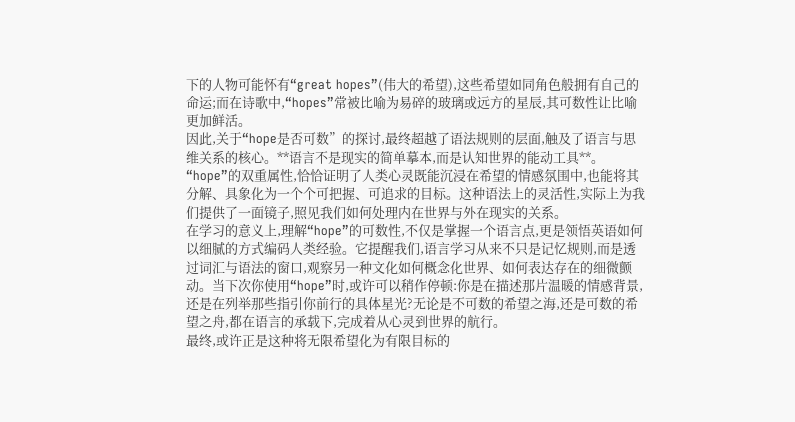下的人物可能怀有“great hopes”(伟大的希望),这些希望如同角色般拥有自己的命运;而在诗歌中,“hopes”常被比喻为易碎的玻璃或远方的星辰,其可数性让比喻更加鲜活。
因此,关于“hope是否可数”的探讨,最终超越了语法规则的层面,触及了语言与思维关系的核心。**语言不是现实的简单摹本,而是认知世界的能动工具**。“hope”的双重属性,恰恰证明了人类心灵既能沉浸在希望的情感氛围中,也能将其分解、具象化为一个个可把握、可追求的目标。这种语法上的灵活性,实际上为我们提供了一面镜子,照见我们如何处理内在世界与外在现实的关系。
在学习的意义上,理解“hope”的可数性,不仅是掌握一个语言点,更是领悟英语如何以细腻的方式编码人类经验。它提醒我们,语言学习从来不只是记忆规则,而是透过词汇与语法的窗口,观察另一种文化如何概念化世界、如何表达存在的细微颤动。当下次你使用“hope”时,或许可以稍作停顿:你是在描述那片温暖的情感背景,还是在列举那些指引你前行的具体星光?无论是不可数的希望之海,还是可数的希望之舟,都在语言的承载下,完成着从心灵到世界的航行。
最终,或许正是这种将无限希望化为有限目标的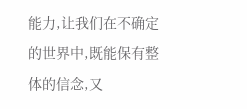能力,让我们在不确定的世界中,既能保有整体的信念,又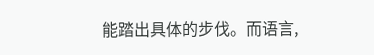能踏出具体的步伐。而语言,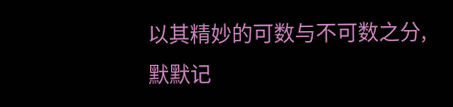以其精妙的可数与不可数之分,默默记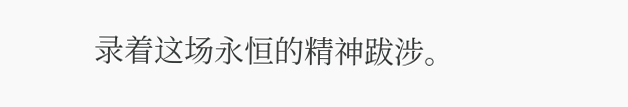录着这场永恒的精神跋涉。